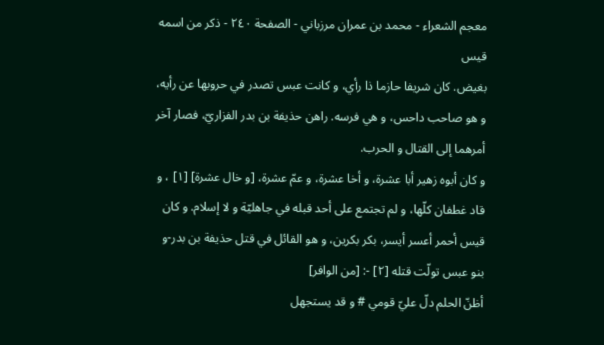معجم الشعراء - محمد بن عمران مرزباني - الصفحة ٢٤٠ - ذكر من اسمه قيس
بغيض. كان شريفا حازما ذا رأي، و كانت عبس تصدر في حروبها عن رأيه، و هو صاحب داحس، و هي فرسه. راهن حذيفة بن بدر الفزاريّ، فصار آخر أمرهما إلى القتال و الحرب.
و كان أبوه زهير أبا عشرة، و أخا عشرة، و عمّ عشرة، [و خال عشرة] [١] ، و قاد غطفان كلّها، و لم تجتمع على أحد قبله في جاهليّة و لا إسلام. و كان قيس أحمر أعسر أيسر، بكر بكرين، و هو القائل في قتل حذيفة بن بدر-و بنو عبس تولّت قتله [٢] -: [من الوافر]
أظنّ الحلم دلّ عليّ قومي # و قد يستجهل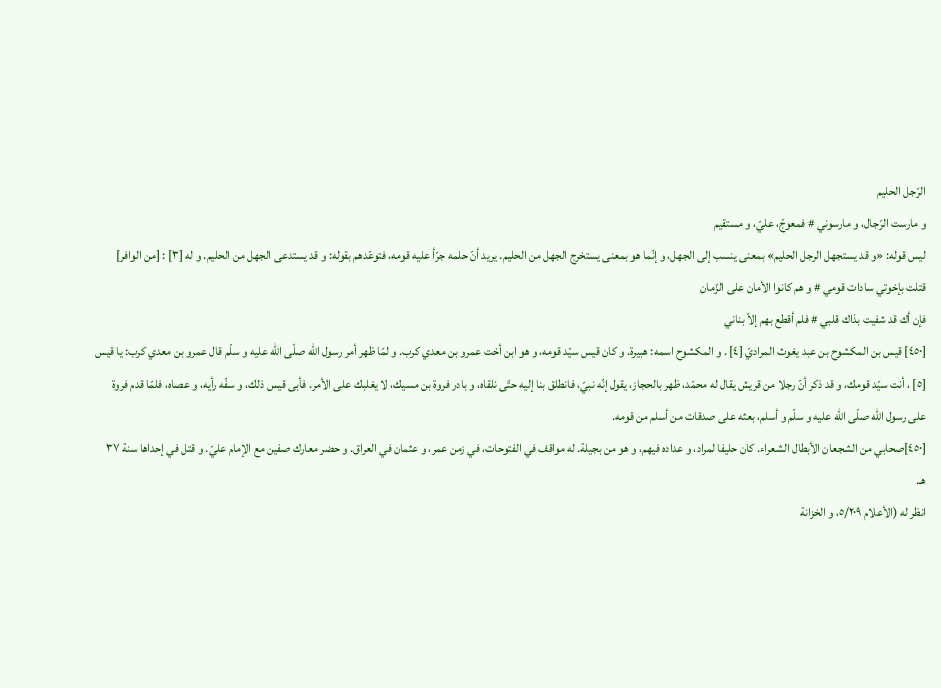الرّجل الحليم
و مارست الرّجال، و مارسوني # فمعوجّ، عليّ، و مستقيم
ليس قوله: «و قد يستجهل الرجل الحليم» بمعنى ينسب إلى الجهل، و إنّما هو بمعنى يستخرج الجهل من الحليم. يريد أنّ حلمه جرّأ عليه قومه، فتوعّدهم بقوله: و قد يستدعى الجهل من الحليم. و له [٣] : [من الوافر]
قتلت بإخوتي سادات قومي # و هم كانوا الأمان على الزّمان
فإن أك قد شفيت بذاك قلبي # فلم أقطع بهم إلاّ بناني
[٤٥٠] قيس بن المكشوح بن عبد يغوث المراديّ [٤] . و المكشوح اسمه: هبيرة. و كان قيس سيّد قومه، و هو ابن أخت عمرو بن معدي كرب. و لمّا ظهر أمر رسول اللّه صلّى اللّه عليه و سلّم قال عمرو بن معدي كرب: يا قيس [٥] ، أنت سيّد قومك، و قد ذكر أنّ رجلا من قريش يقال له محمّد، ظهر بالحجاز، يقول إنّه نبيّ، فانطلق بنا إليه حتّى نلقاه، و بادر فروة بن مسيك، لا يغلبك على الأمر. فأبى قيس ذلك، و سفّه رأيه، و عصاه، فلمّا قدم فروة على رسول اللّه صلّى اللّه عليه و سلّم و أسلم، بعثه على صدقات من أسلم من قومه.
[٤٥٠]صحابي من الشجعان الأبطال الشعراء. كان حليفا لمراد، و عداده فيهم، و هو من بجيلة. له مواقف في الفتوحات، في زمن عمر، و عثمان في العراق. و حضر معارك صفين مع الإمام عليّ. و قتل في إحداها سنة ٣٧ هـ.
انظر له (الأعلام ٥/٢٠٩، و الخزانة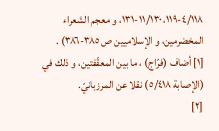٤/١١٨-١١٩، ١١/١٣٠-١٣١، و معجم الشعراء المخضرمين، و الإسلاميين ص ٣٨٥-٣٨٦) .
[١] أضاف (فرّاج) ، ما بين المعقّفتين، و ذلك في (الإصابة ٥/٤١٨) نقلا عن المرزبانيّ.
[٢]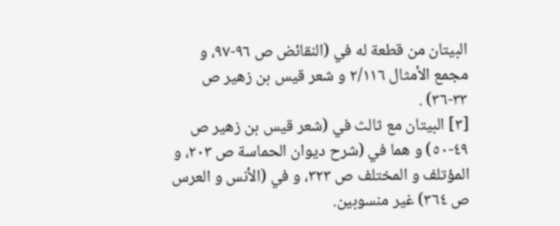البيتان من قطعة له في (النقائض ص ٩٦-٩٧، و مجمع الأمثال ٢/١١٦ و شعر قيس بن زهير ص ٣٣-٣٦) .
[٣] البيتان مع ثالث في (شعر قيس بن زهير ص ٤٩-٥٠) و هما في (شرح ديوان الحماسة ص ٢٠٣، و المؤتلف و المختلف ص ٣٢٣، و في (الأنس و العرس ص ٣٦٤) غير منسوبين.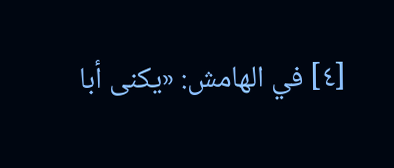[٤] في الهامش: «يكنى أبا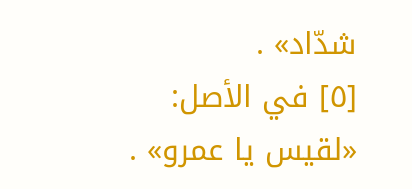شدّاد» .
[٥] في الأصل: «لقيس يا عمرو» .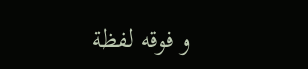و فوقه لفظة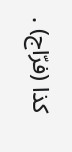كذا (فرّاج) .